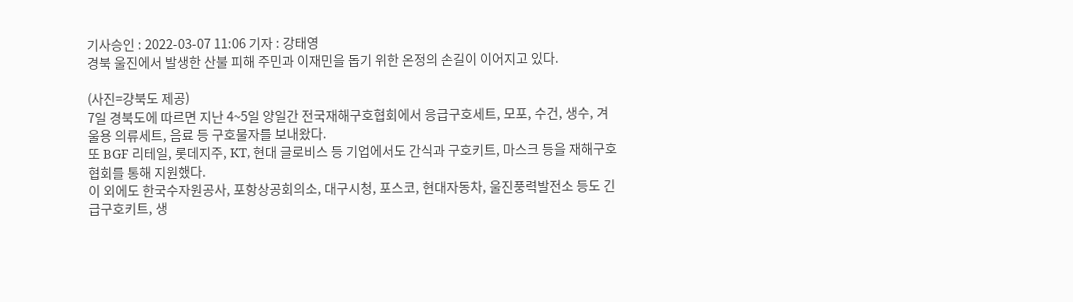기사승인 : 2022-03-07 11:06 기자 : 강태영
경북 울진에서 발생한 산불 피해 주민과 이재민을 돕기 위한 온정의 손길이 이어지고 있다.

(사진=걍북도 제공)
7일 경북도에 따르면 지난 4~5일 양일간 전국재해구호협회에서 응급구호세트, 모포, 수건, 생수, 겨울용 의류세트, 음료 등 구호물자를 보내왔다.
또 BGF 리테일, 롯데지주, KT, 현대 글로비스 등 기업에서도 간식과 구호키트, 마스크 등을 재해구호협회를 통해 지원했다.
이 외에도 한국수자원공사, 포항상공회의소, 대구시청, 포스코, 현대자동차, 울진풍력발전소 등도 긴급구호키트, 생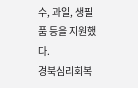수, 과일, 생필품 등을 지원했다.
경북심리회복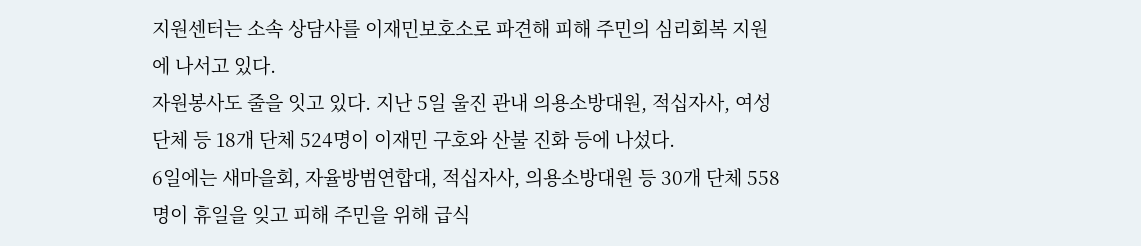지원센터는 소속 상담사를 이재민보호소로 파견해 피해 주민의 심리회복 지원에 나서고 있다.
자원봉사도 줄을 잇고 있다. 지난 5일 울진 관내 의용소방대원, 적십자사, 여성단체 등 18개 단체 524명이 이재민 구호와 산불 진화 등에 나섰다.
6일에는 새마을회, 자율방범연합대, 적십자사, 의용소방대원 등 30개 단체 558명이 휴일을 잊고 피해 주민을 위해 급식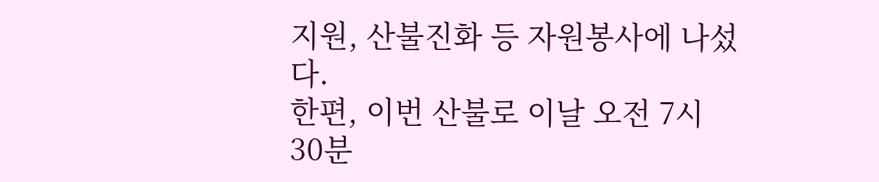지원, 산불진화 등 자원봉사에 나섰다.
한편, 이번 산불로 이날 오전 7시 30분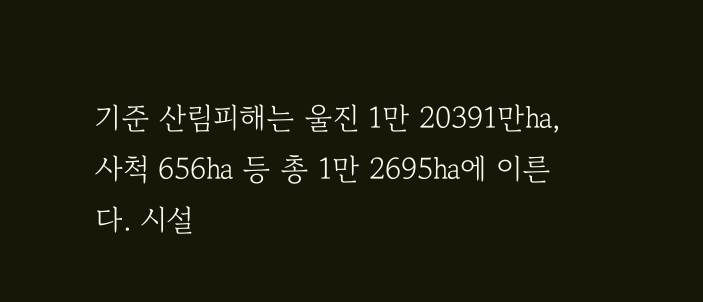기준 산림피해는 울진 1만 20391만㏊, 사척 656㏊ 등 총 1만 2695㏊에 이른다. 시설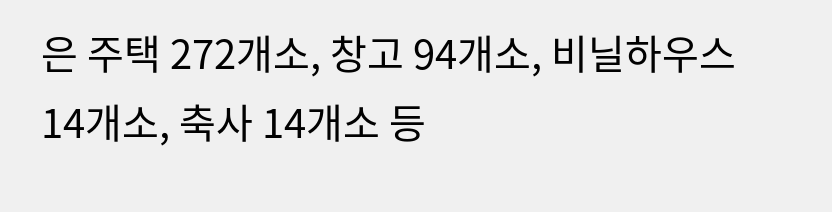은 주택 272개소, 창고 94개소, 비닐하우스 14개소, 축사 14개소 등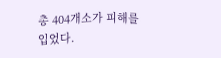총 404개소가 피해를 입었다.